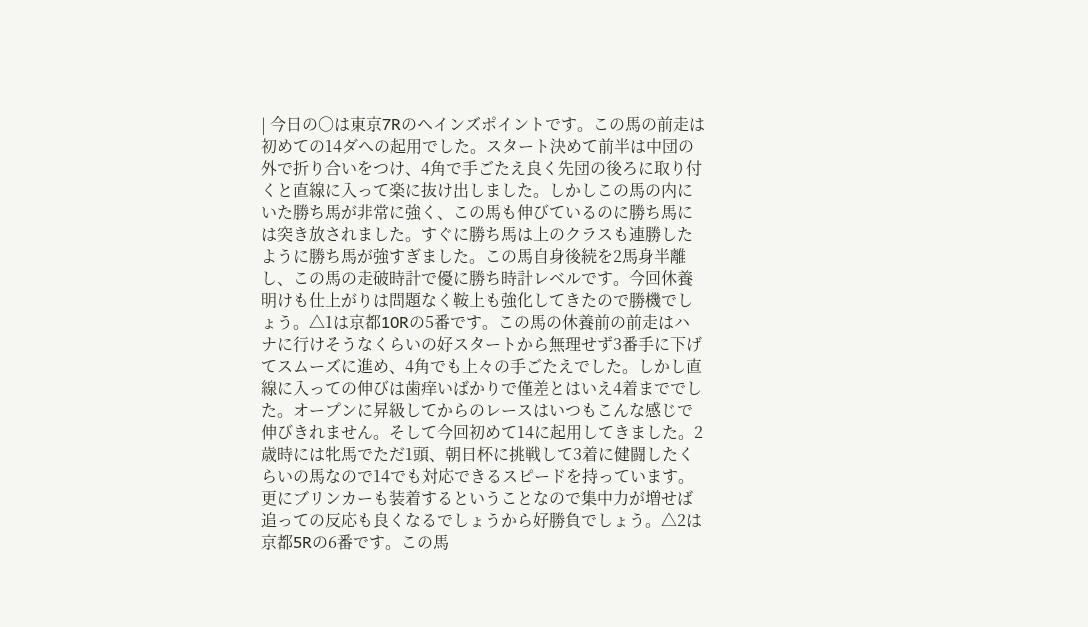| 今日の〇は東京7Rのヘインズポイントです。この馬の前走は初めての14ダへの起用でした。スタート決めて前半は中団の外で折り合いをつけ、4角で手ごたえ良く先団の後ろに取り付くと直線に入って楽に抜け出しました。しかしこの馬の内にいた勝ち馬が非常に強く、この馬も伸びているのに勝ち馬には突き放されました。すぐに勝ち馬は上のクラスも連勝したように勝ち馬が強すぎました。この馬自身後続を2馬身半離し、この馬の走破時計で優に勝ち時計レベルです。今回休養明けも仕上がりは問題なく鞍上も強化してきたので勝機でしょう。△1は京都10Rの5番です。この馬の休養前の前走はハナに行けそうなくらいの好スタートから無理せず3番手に下げてスムーズに進め、4角でも上々の手ごたえでした。しかし直線に入っての伸びは歯痒いばかりで僅差とはいえ4着まででした。オープンに昇級してからのレースはいつもこんな感じで伸びきれません。そして今回初めて14に起用してきました。2歳時には牝馬でただ1頭、朝日杯に挑戦して3着に健闘したくらいの馬なので14でも対応できるスピードを持っています。更にブリンカーも装着するということなので集中力が増せば追っての反応も良くなるでしょうから好勝負でしょう。△2は京都5Rの6番です。この馬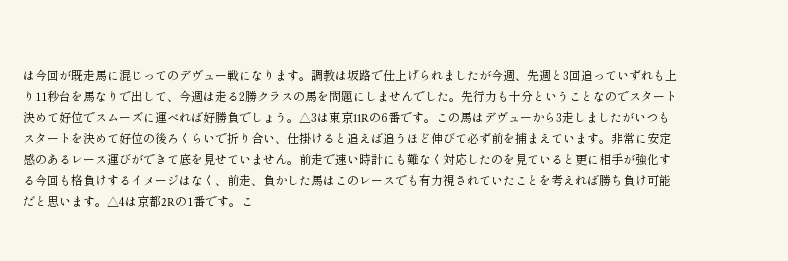は今回が既走馬に混じってのデヴュー戦になります。調教は坂路で仕上げられましたが今週、先週と3回追っていずれも上り11秒台を馬なりで出して、今週は走る2勝クラスの馬を問題にしませんでした。先行力も十分ということなのでスタート決めて好位でスムーズに運べれば好勝負でしょう。△3は東京11Rの6番です。この馬はデヴューから3走しましたがいつもスタートを決めて好位の後ろくらいで折り合い、仕掛けると追えば追うほど伸びて必ず前を捕まえています。非常に安定感のあるレース運びができて底を見せていません。前走で速い時計にも難なく対応したのを見ていると更に相手が強化する今回も格負けするイメージはなく、前走、負かした馬はこのレースでも有力視されていたことを考えれば勝ち負け可能だと思います。△4は京都2Rの1番です。こ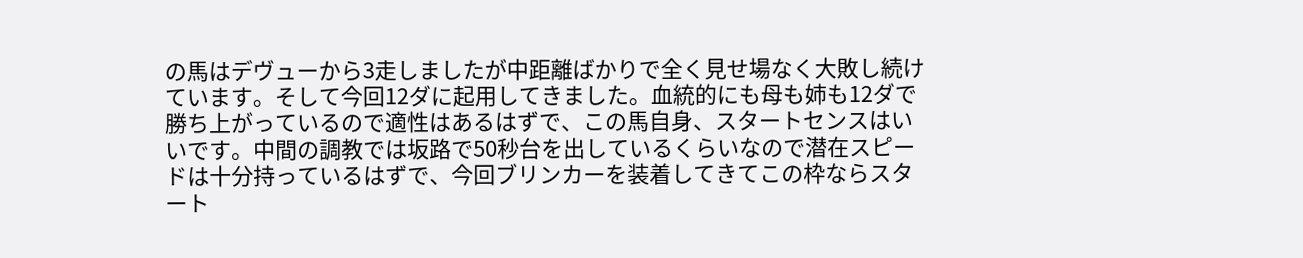の馬はデヴューから3走しましたが中距離ばかりで全く見せ場なく大敗し続けています。そして今回12ダに起用してきました。血統的にも母も姉も12ダで勝ち上がっているので適性はあるはずで、この馬自身、スタートセンスはいいです。中間の調教では坂路で50秒台を出しているくらいなので潜在スピードは十分持っているはずで、今回ブリンカーを装着してきてこの枠ならスタート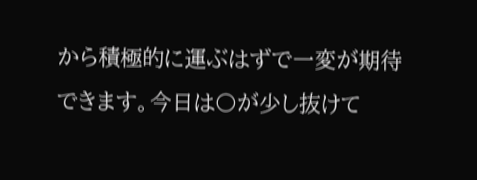から積極的に運ぶはずで一変が期待できます。今日は〇が少し抜けて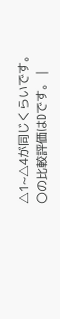△1~△4が同じくらいです。〇の比較評価はDです。 |